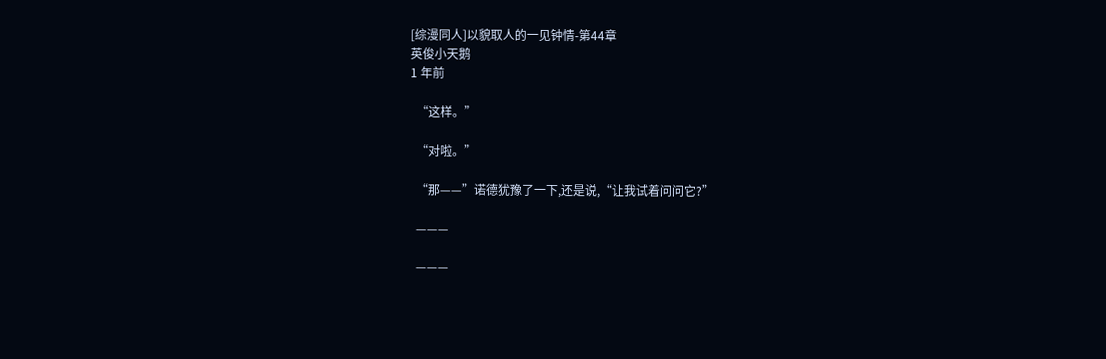[综漫同人]以貌取人的一见钟情-第44章
英俊小天鹅
1 年前

  “这样。”

  “对啦。”

  “那——”诺德犹豫了一下,还是说,“让我试着问问它?”

  ———

  ———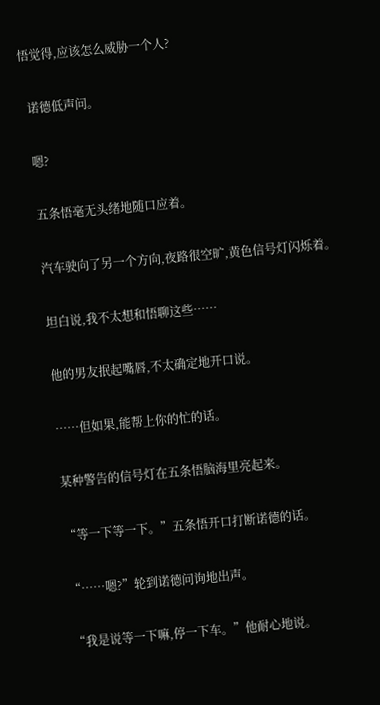悟觉得,应该怎么威胁一个人?

  诺德低声问。

  嗯?

  五条悟毫无头绪地随口应着。

  汽车驶向了另一个方向,夜路很空旷,黄色信号灯闪烁着。

  坦白说,我不太想和悟聊这些……

  他的男友抿起嘴唇,不太确定地开口说。

  ……但如果,能帮上你的忙的话。

  某种警告的信号灯在五条悟脑海里亮起来。

  “等一下等一下。”五条悟开口打断诺德的话。

  “……嗯?”轮到诺德问询地出声。

  “我是说等一下嘛,停一下车。”他耐心地说。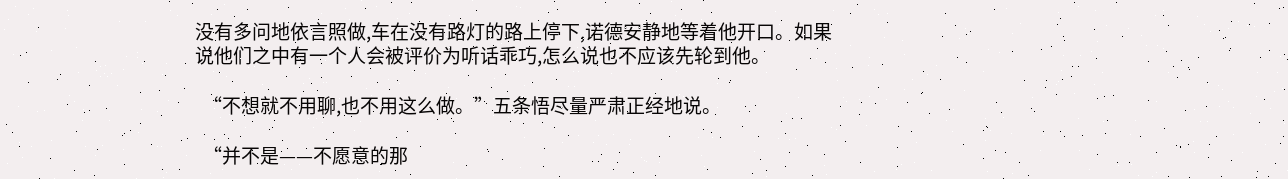没有多问地依言照做,车在没有路灯的路上停下,诺德安静地等着他开口。如果说他们之中有一个人会被评价为听话乖巧,怎么说也不应该先轮到他。

  “不想就不用聊,也不用这么做。”五条悟尽量严肃正经地说。

  “并不是——不愿意的那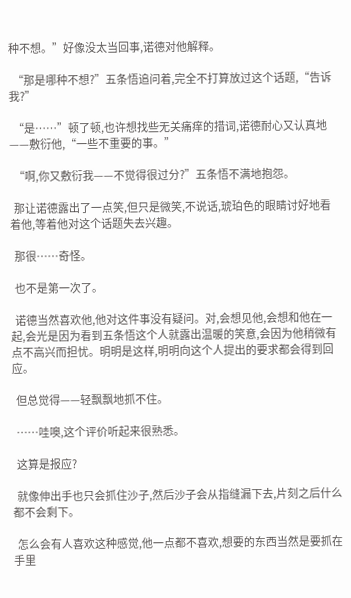种不想。”好像没太当回事,诺德对他解释。

  “那是哪种不想?”五条悟追问着,完全不打算放过这个话题,“告诉我?”

  “是……”顿了顿,也许想找些无关痛痒的措词,诺德耐心又认真地——敷衍他,“一些不重要的事。”

  “啊,你又敷衍我——不觉得很过分?”五条悟不满地抱怨。

  那让诺德露出了一点笑,但只是微笑,不说话,琥珀色的眼睛讨好地看着他,等着他对这个话题失去兴趣。

  那很……奇怪。

  也不是第一次了。

  诺德当然喜欢他,他对这件事没有疑问。对,会想见他,会想和他在一起,会光是因为看到五条悟这个人就露出温暖的笑意,会因为他稍微有点不高兴而担忧。明明是这样,明明向这个人提出的要求都会得到回应。

  但总觉得——轻飘飘地抓不住。

  ……哇噢,这个评价听起来很熟悉。

  这算是报应?

  就像伸出手也只会抓住沙子,然后沙子会从指缝漏下去,片刻之后什么都不会剩下。

  怎么会有人喜欢这种感觉,他一点都不喜欢,想要的东西当然是要抓在手里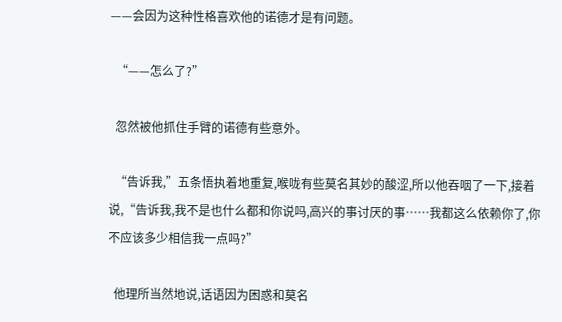——会因为这种性格喜欢他的诺德才是有问题。

  “——怎么了?”

  忽然被他抓住手臂的诺德有些意外。

  “告诉我,”五条悟执着地重复,喉咙有些莫名其妙的酸涩,所以他吞咽了一下,接着说,“告诉我,我不是也什么都和你说吗,高兴的事讨厌的事……我都这么依赖你了,你不应该多少相信我一点吗?”

  他理所当然地说,话语因为困惑和莫名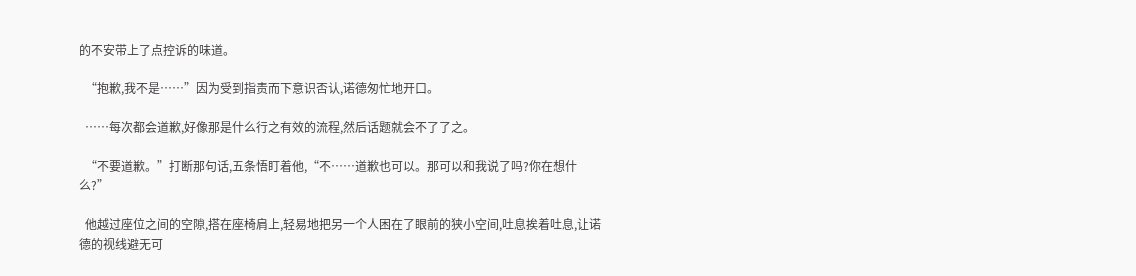的不安带上了点控诉的味道。

  “抱歉,我不是……”因为受到指责而下意识否认,诺德匆忙地开口。

  ……每次都会道歉,好像那是什么行之有效的流程,然后话题就会不了了之。

  “不要道歉。”打断那句话,五条悟盯着他,“不……道歉也可以。那可以和我说了吗?你在想什么?”

  他越过座位之间的空隙,搭在座椅肩上,轻易地把另一个人困在了眼前的狭小空间,吐息挨着吐息,让诺德的视线避无可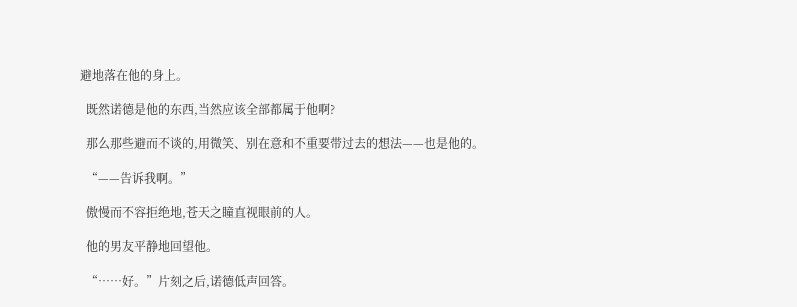避地落在他的身上。

  既然诺德是他的东西,当然应该全部都属于他啊?

  那么那些避而不谈的,用微笑、别在意和不重要带过去的想法——也是他的。

  “——告诉我啊。”

  傲慢而不容拒绝地,苍天之瞳直视眼前的人。

  他的男友平静地回望他。

  “……好。”片刻之后,诺德低声回答。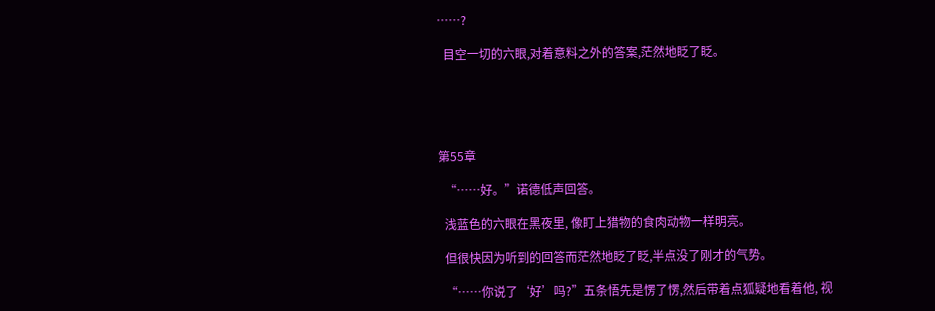……?

  目空一切的六眼,对着意料之外的答案,茫然地眨了眨。





第55章

  “……好。”诺德低声回答。

  浅蓝色的六眼在黑夜里, 像盯上猎物的食肉动物一样明亮。

  但很快因为听到的回答而茫然地眨了眨,半点没了刚才的气势。

  “……你说了‘好’吗?”五条悟先是愣了愣,然后带着点狐疑地看着他, 视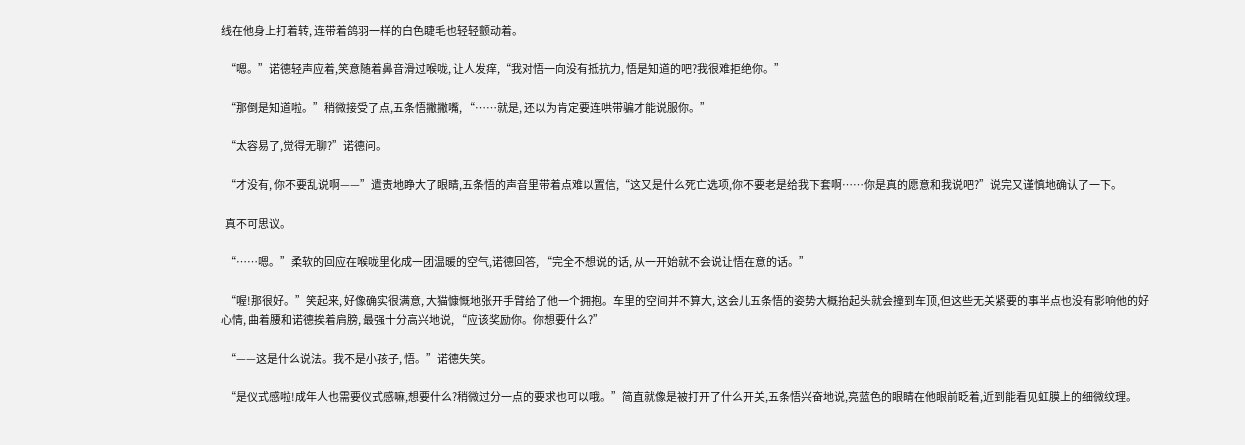线在他身上打着转, 连带着鸽羽一样的白色睫毛也轻轻颤动着。

  “嗯。”诺德轻声应着,笑意随着鼻音滑过喉咙, 让人发痒,“我对悟一向没有抵抗力, 悟是知道的吧?我很难拒绝你。”

  “那倒是知道啦。”稍微接受了点,五条悟撇撇嘴, “……就是, 还以为肯定要连哄带骗才能说服你。”

  “太容易了,觉得无聊?”诺德问。

  “才没有, 你不要乱说啊——”遣责地睁大了眼睛,五条悟的声音里带着点难以置信,“这又是什么死亡选项,你不要老是给我下套啊……你是真的愿意和我说吧?”说完又谨慎地确认了一下。

  真不可思议。

  “……嗯。”柔软的回应在喉咙里化成一团温暖的空气,诺德回答, “完全不想说的话, 从一开始就不会说让悟在意的话。”

  “喔!那很好。”笑起来, 好像确实很满意, 大猫慷慨地张开手臂给了他一个拥抱。车里的空间并不算大, 这会儿五条悟的姿势大概抬起头就会撞到车顶,但这些无关紧要的事半点也没有影响他的好心情, 曲着腰和诺德挨着肩膀, 最强十分高兴地说, “应该奖励你。你想要什么?”

  “——这是什么说法。我不是小孩子, 悟。”诺德失笑。

  “是仪式感啦!成年人也需要仪式感嘛,想要什么?稍微过分一点的要求也可以哦。”简直就像是被打开了什么开关,五条悟兴奋地说,亮蓝色的眼睛在他眼前眨着,近到能看见虹膜上的细微纹理。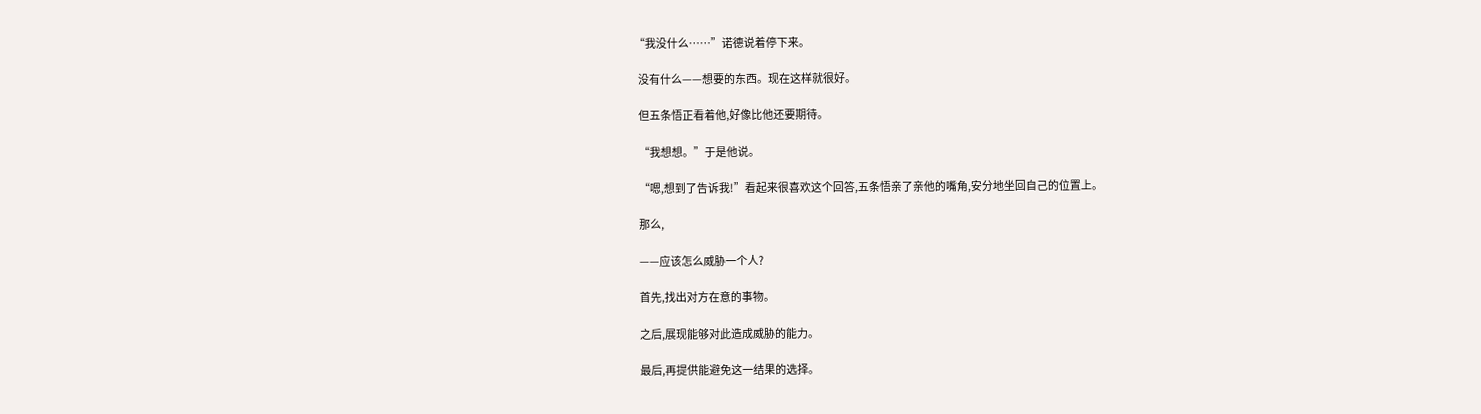“我没什么……”诺德说着停下来。

  没有什么——想要的东西。现在这样就很好。

  但五条悟正看着他,好像比他还要期待。

  “我想想。”于是他说。

  “嗯,想到了告诉我!”看起来很喜欢这个回答,五条悟亲了亲他的嘴角,安分地坐回自己的位置上。

  那么,

  ——应该怎么威胁一个人?

  首先,找出对方在意的事物。

  之后,展现能够对此造成威胁的能力。

  最后,再提供能避免这一结果的选择。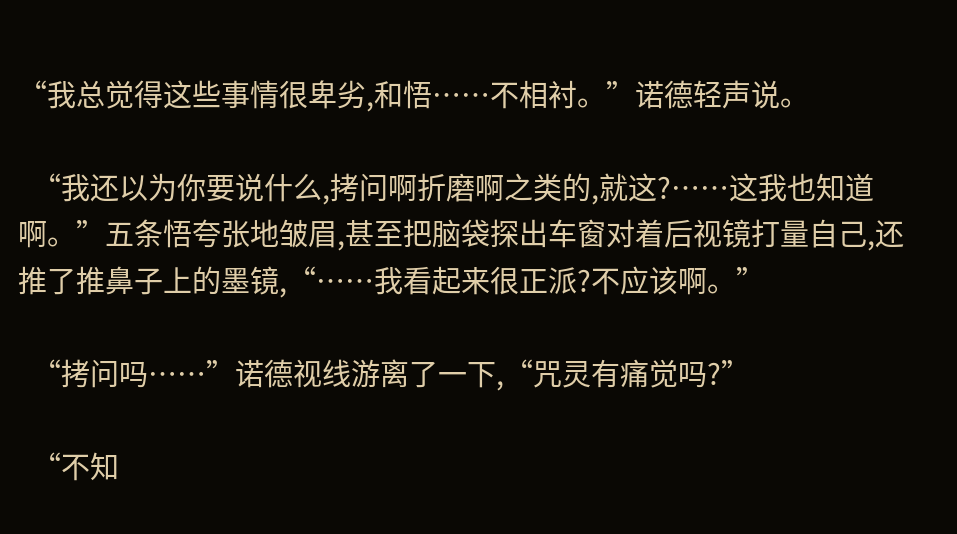“我总觉得这些事情很卑劣,和悟……不相衬。”诺德轻声说。

  “我还以为你要说什么,拷问啊折磨啊之类的,就这?……这我也知道啊。”五条悟夸张地皱眉,甚至把脑袋探出车窗对着后视镜打量自己,还推了推鼻子上的墨镜,“……我看起来很正派?不应该啊。”

  “拷问吗……”诺德视线游离了一下,“咒灵有痛觉吗?”

  “不知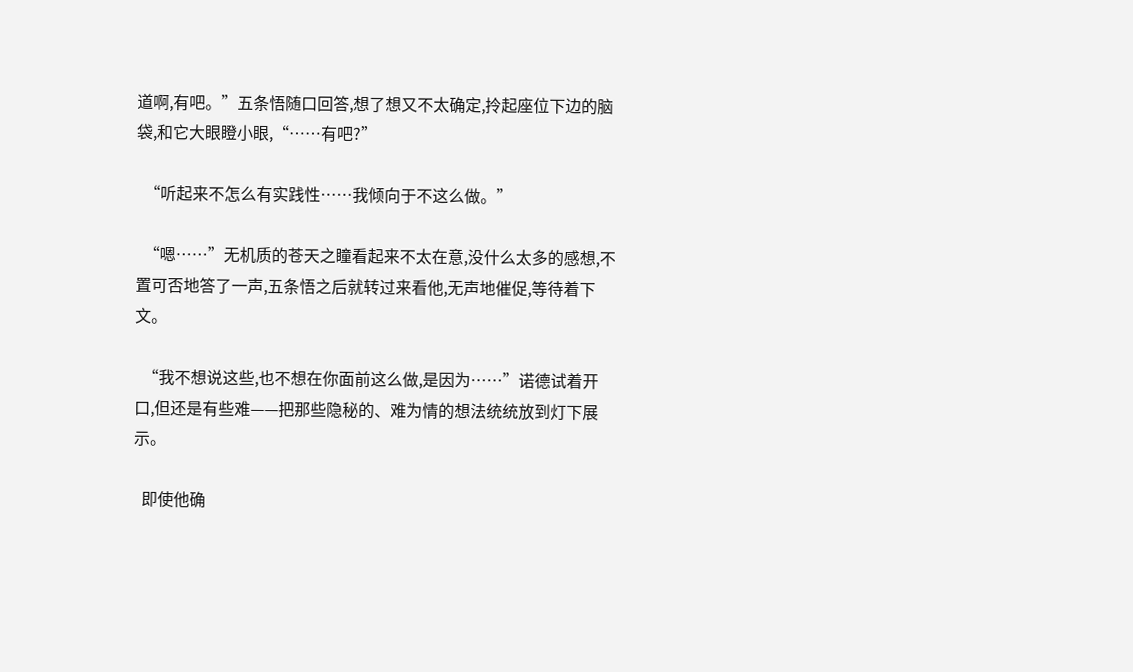道啊,有吧。”五条悟随口回答,想了想又不太确定,拎起座位下边的脑袋,和它大眼瞪小眼,“……有吧?”

  “听起来不怎么有实践性……我倾向于不这么做。”

  “嗯……”无机质的苍天之瞳看起来不太在意,没什么太多的感想,不置可否地答了一声,五条悟之后就转过来看他,无声地催促,等待着下文。

  “我不想说这些,也不想在你面前这么做,是因为……”诺德试着开口,但还是有些难——把那些隐秘的、难为情的想法统统放到灯下展示。

  即使他确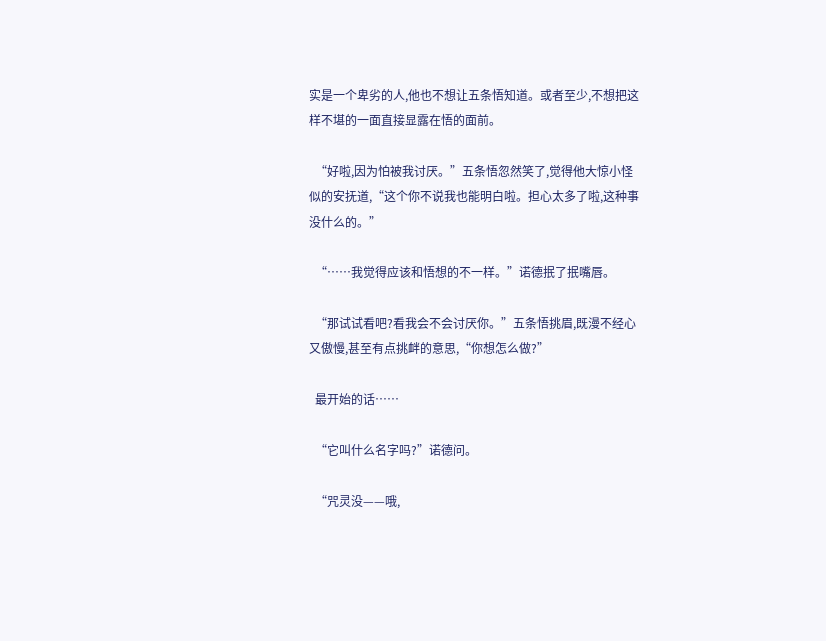实是一个卑劣的人,他也不想让五条悟知道。或者至少,不想把这样不堪的一面直接显露在悟的面前。

  “好啦,因为怕被我讨厌。”五条悟忽然笑了,觉得他大惊小怪似的安抚道,“这个你不说我也能明白啦。担心太多了啦,这种事没什么的。”

  “……我觉得应该和悟想的不一样。”诺德抿了抿嘴唇。

  “那试试看吧?看我会不会讨厌你。”五条悟挑眉,既漫不经心又傲慢,甚至有点挑衅的意思,“你想怎么做?”

  最开始的话……

  “它叫什么名字吗?”诺德问。

  “咒灵没——哦,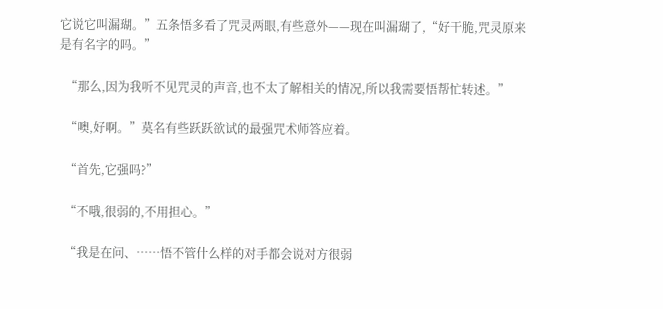它说它叫漏瑚。”五条悟多看了咒灵两眼,有些意外——现在叫漏瑚了,“好干脆,咒灵原来是有名字的吗。”

  “那么,因为我听不见咒灵的声音,也不太了解相关的情况,所以我需要悟帮忙转述。”

  “噢,好啊。”莫名有些跃跃欲试的最强咒术师答应着。

  “首先,它强吗?”

  “不哦,很弱的,不用担心。”

  “我是在问、……悟不管什么样的对手都会说对方很弱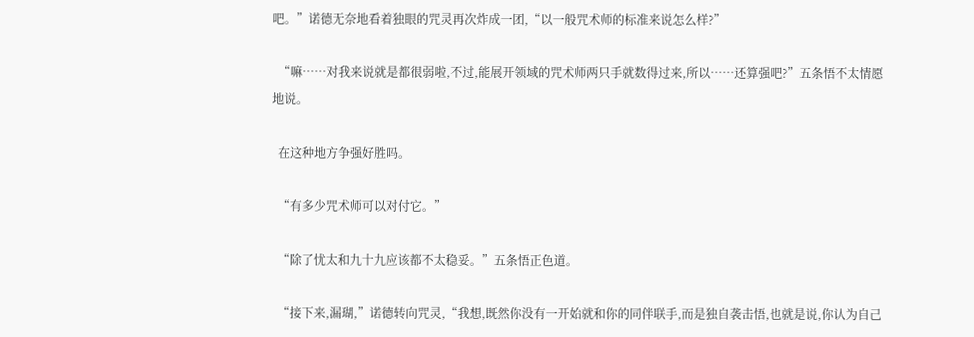吧。”诺德无奈地看着独眼的咒灵再次炸成一团,“以一般咒术师的标准来说怎么样?”

  “嘛……对我来说就是都很弱啦,不过,能展开领域的咒术师两只手就数得过来,所以……还算强吧?”五条悟不太情愿地说。

  在这种地方争强好胜吗。

  “有多少咒术师可以对付它。”

  “除了忧太和九十九应该都不太稳妥。”五条悟正色道。

  “接下来,漏瑚,”诺德转向咒灵,“我想,既然你没有一开始就和你的同伴联手,而是独自袭击悟,也就是说,你认为自己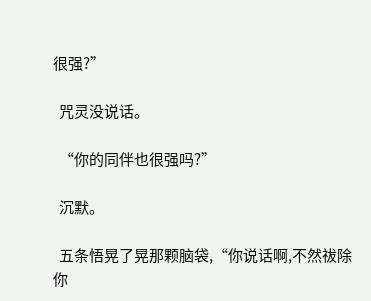很强?”

  咒灵没说话。

  “你的同伴也很强吗?”

  沉默。

  五条悟晃了晃那颗脑袋,“你说话啊,不然祓除你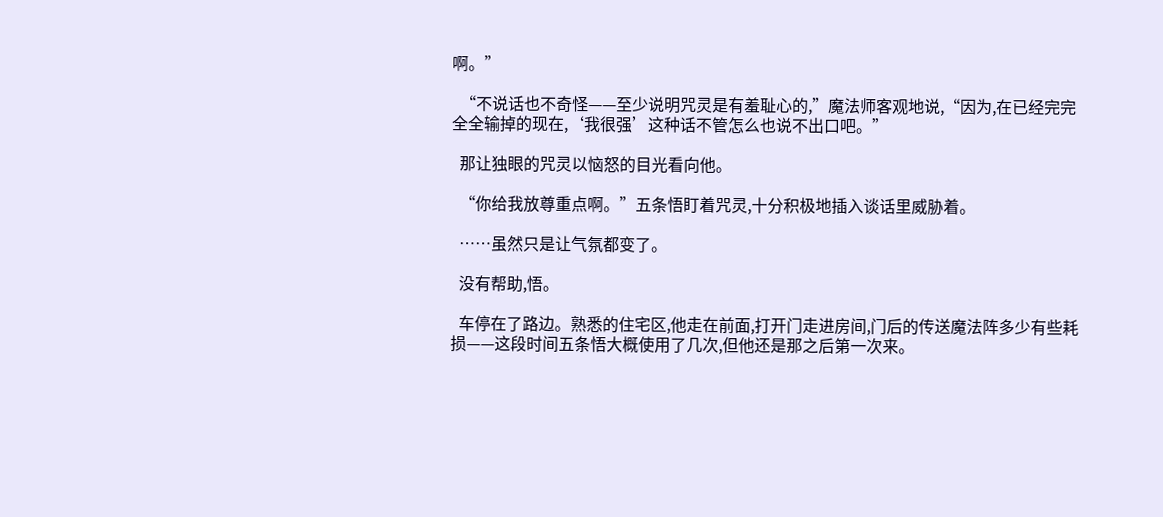啊。”

  “不说话也不奇怪——至少说明咒灵是有羞耻心的,”魔法师客观地说,“因为,在已经完完全全输掉的现在,‘我很强’这种话不管怎么也说不出口吧。”

  那让独眼的咒灵以恼怒的目光看向他。

  “你给我放尊重点啊。”五条悟盯着咒灵,十分积极地插入谈话里威胁着。

  ……虽然只是让气氛都变了。

  没有帮助,悟。

  车停在了路边。熟悉的住宅区,他走在前面,打开门走进房间,门后的传送魔法阵多少有些耗损——这段时间五条悟大概使用了几次,但他还是那之后第一次来。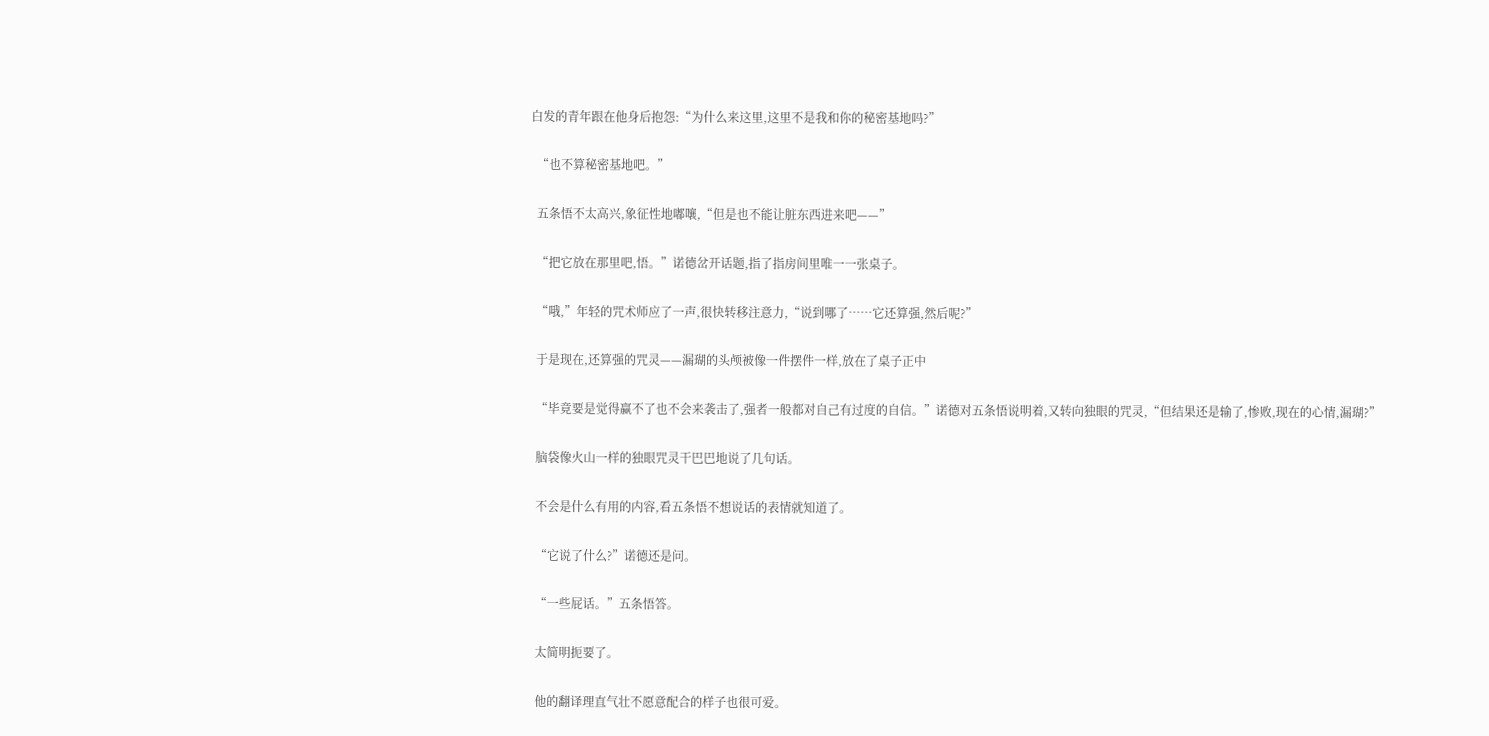白发的青年跟在他身后抱怨:“为什么来这里,这里不是我和你的秘密基地吗?”

  “也不算秘密基地吧。”

  五条悟不太高兴,象征性地嘟嚷,“但是也不能让脏东西进来吧——”

  “把它放在那里吧,悟。”诺德岔开话题,指了指房间里唯一一张桌子。

  “哦,”年轻的咒术师应了一声,很快转移注意力,“说到哪了……它还算强,然后呢?”

  于是现在,还算强的咒灵——漏瑚的头颅被像一件摆件一样,放在了桌子正中

  “毕竟要是觉得赢不了也不会来袭击了,强者一般都对自己有过度的自信。”诺德对五条悟说明着,又转向独眼的咒灵,“但结果还是输了,惨败,现在的心情,漏瑚?”

  脑袋像火山一样的独眼咒灵干巴巴地说了几句话。

  不会是什么有用的内容,看五条悟不想说话的表情就知道了。

  “它说了什么?”诺德还是问。

  “一些屁话。”五条悟答。

  太简明扼要了。

  他的翻译理直气壮不愿意配合的样子也很可爱。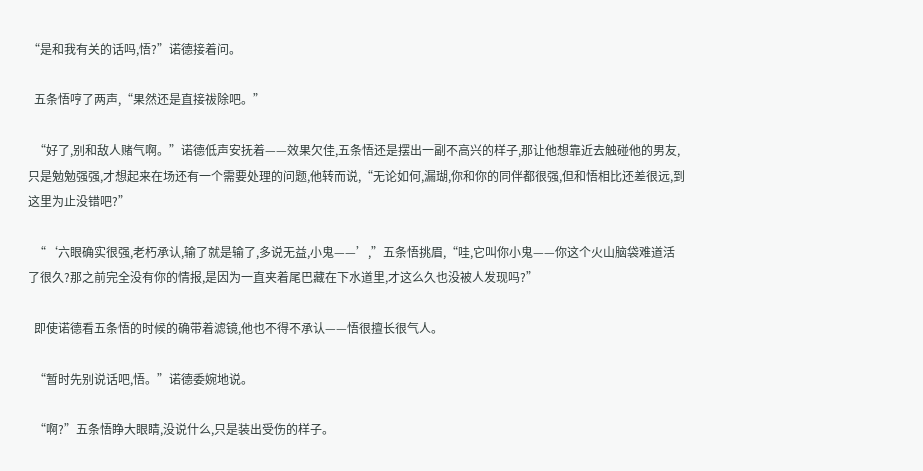“是和我有关的话吗,悟?”诺德接着问。

  五条悟哼了两声,“果然还是直接祓除吧。”

  “好了,别和敌人赌气啊。”诺德低声安抚着——效果欠佳,五条悟还是摆出一副不高兴的样子,那让他想靠近去触碰他的男友,只是勉勉强强,才想起来在场还有一个需要处理的问题,他转而说,“无论如何,漏瑚,你和你的同伴都很强,但和悟相比还差很远,到这里为止没错吧?”

  “‘六眼确实很强,老朽承认,输了就是输了,多说无益,小鬼——’,”五条悟挑眉,“哇,它叫你小鬼——你这个火山脑袋难道活了很久?那之前完全没有你的情报,是因为一直夹着尾巴藏在下水道里,才这么久也没被人发现吗?”

  即使诺德看五条悟的时候的确带着滤镜,他也不得不承认——悟很擅长很气人。

  “暂时先别说话吧,悟。”诺德委婉地说。

  “啊?”五条悟睁大眼睛,没说什么,只是装出受伤的样子。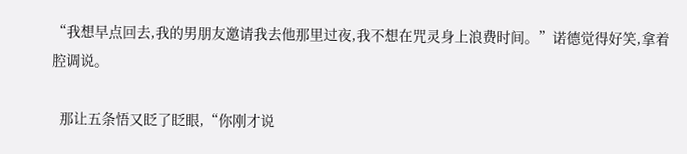“我想早点回去,我的男朋友邀请我去他那里过夜,我不想在咒灵身上浪费时间。”诺德觉得好笑,拿着腔调说。

  那让五条悟又眨了眨眼,“你刚才说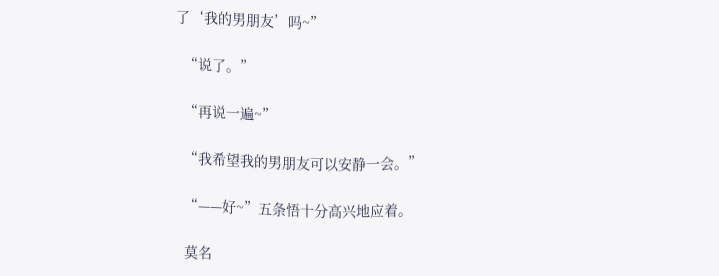了‘我的男朋友’吗~”

  “说了。”

  “再说一遍~”

  “我希望我的男朋友可以安静一会。”

  “——好~”五条悟十分高兴地应着。

  莫名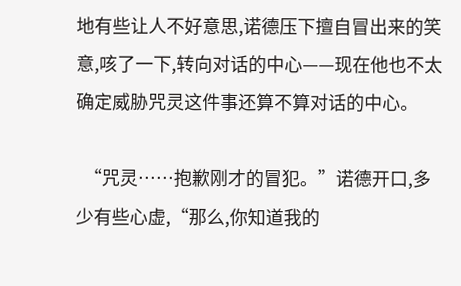地有些让人不好意思,诺德压下擅自冒出来的笑意,咳了一下,转向对话的中心——现在他也不太确定威胁咒灵这件事还算不算对话的中心。

  “咒灵……抱歉刚才的冒犯。”诺德开口,多少有些心虚,“那么,你知道我的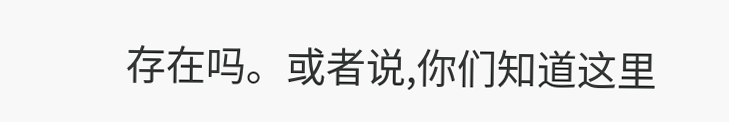存在吗。或者说,你们知道这里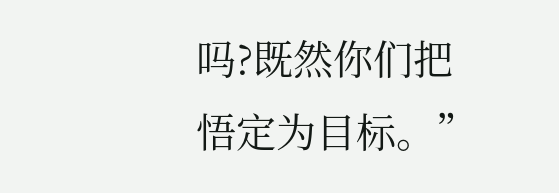吗?既然你们把悟定为目标。”